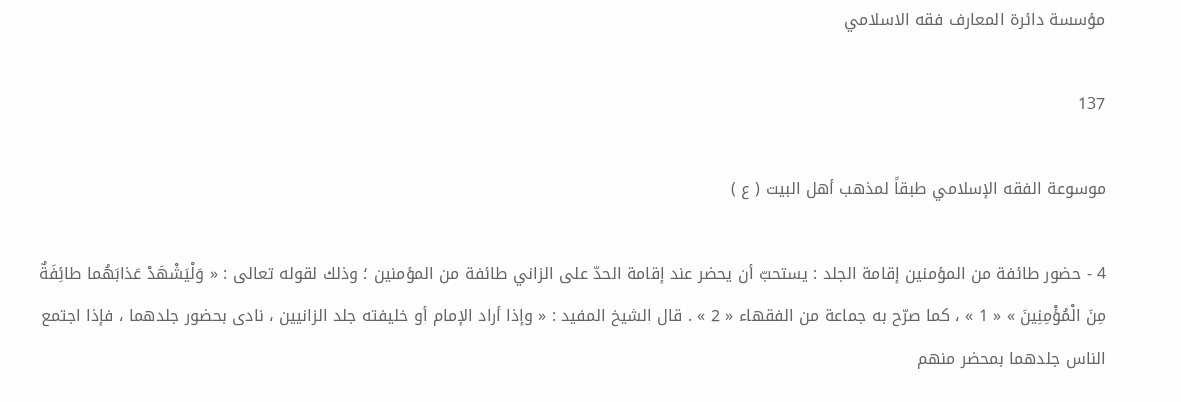مؤسسة دائرة المعارف فقه الاسلامي

137

موسوعة الفقه الإسلامي طبقاً لمذهب أهل البيت ( ع )

4 - حضور طائفة من المؤمنين إقامة الجلد : يستحبّ أن يحضر عند إقامة الحدّ على الزاني طائفة من المؤمنين ؛ وذلك لقوله تعالى : « وَلْيَشْهَدْ عَذابَهُما طائِفَةٌ مِنَ الْمُؤْمِنِينَ » « 1 » ، كما صرّح به جماعة من الفقهاء « 2 » . قال الشيخ المفيد : « وإذا أراد الإمام أو خليفته جلد الزانيين ، نادى بحضور جلدهما ، فإذا اجتمع الناس جلدهما بمحضر منهم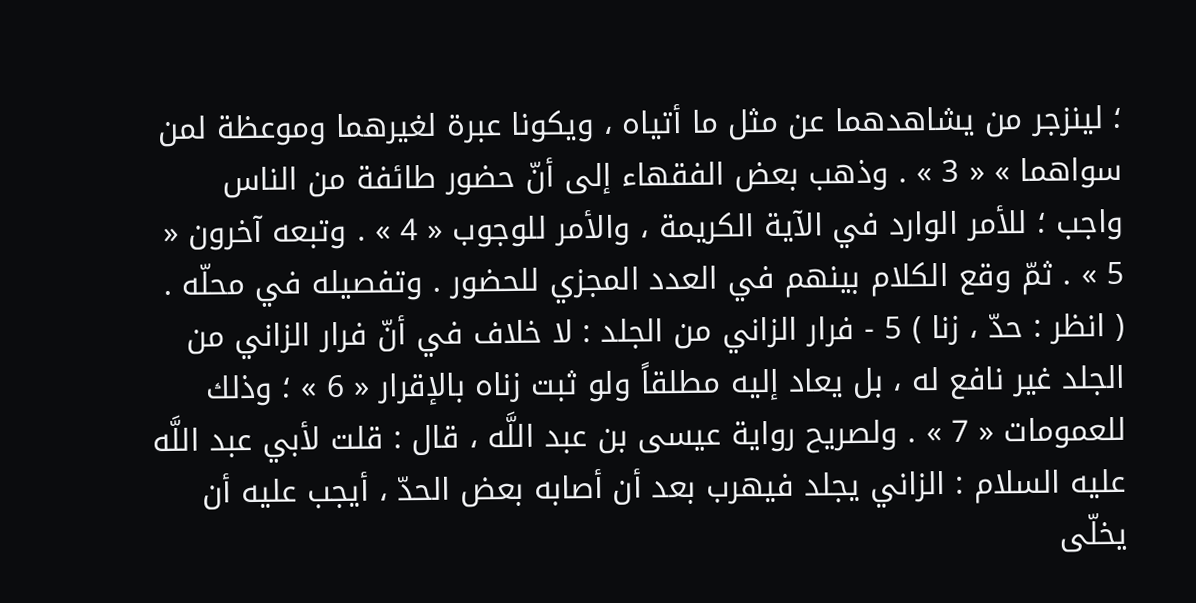؛ لينزجر من يشاهدهما عن مثل ما أتياه ، ويكونا عبرة لغيرهما وموعظة لمن سواهما » « 3 » . وذهب بعض الفقهاء إلى أنّ حضور طائفة من الناس واجب ؛ للأمر الوارد في الآية الكريمة ، والأمر للوجوب « 4 » . وتبعه آخرون « 5 » . ثمّ وقع الكلام بينهم في العدد المجزي للحضور . وتفصيله في محلّه . ( انظر : حدّ ، زنا ) 5 - فرار الزاني من الجلد : لا خلاف في أنّ فرار الزاني من الجلد غير نافع له ، بل يعاد إليه مطلقاً ولو ثبت زناه بالإقرار « 6 » ؛ وذلك للعمومات « 7 » . ولصريح رواية عيسى بن عبد اللَّه ، قال : قلت لأبي عبد اللَّه عليه السلام : الزاني يجلد فيهرب بعد أن أصابه بعض الحدّ ، أيجب عليه أن يخلّى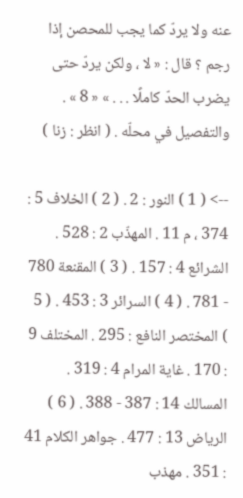عنه ولا يردّ كما يجب للمحصن إذا رجم ؟ قال : « لا ، ولكن يردّ حتى يضرب الحدّ كاملًا . . . » « 8 » . والتفصيل في محلّه . ( انظر : زنا )

--> ( 1 ) النور : 2 . ( 2 ) الخلاف 5 : 374 ، م 11 . المهذّب 2 : 528 . الشرائع 4 : 157 . ( 3 ) المقنعة 780 - 781 . ( 4 ) السرائر 3 : 453 . ( 5 ) المختصر النافع : 295 . المختلف 9 : 170 . غاية المرام 4 : 319 . المسالك 14 : 387 - 388 . ( 6 ) الرياض 13 : 477 . جواهر الكلام 41 : 351 . مهذب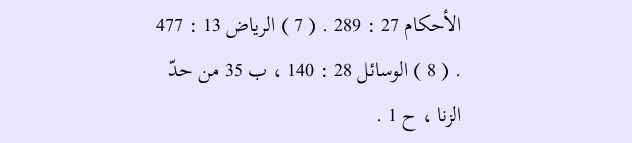الأحكام 27 : 289 . ( 7 ) الرياض 13 : 477 . ( 8 ) الوسائل 28 : 140 ، ب 35 من حدّ الزنا ، ح 1 .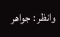وانظر : جواهر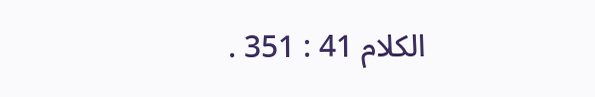الكلام 41 : 351 .